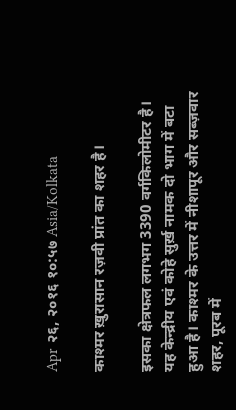Apr २६, २०१६ १०:५७ Asia/Kolkata

काश्मर ख़ुरासान रज़वी प्रांत का शहर है।

इसका क्षेत्रफल लगभग 3390 वर्गकिलोमीटर है। यह केन्द्रीय एवं कोहे सुर्ख़ नामक दो भाग में बटा हुआ है। काश्मर के उत्तर में नीशापूर और सब्ज़वार शहर, पूरब में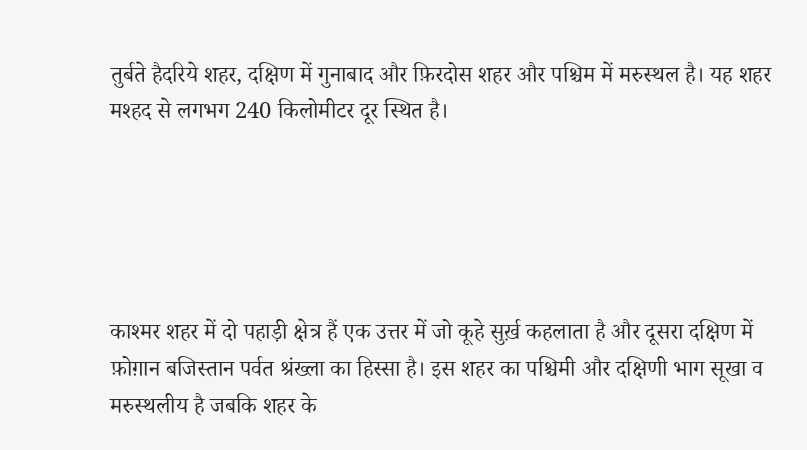तुर्बते हैदरिये शहर, दक्षिण में गुनाबाद और फ़िरदोस शहर और पश्चिम में मरुस्थल है। यह शहर मश्हद से लगभग 240 किलोमीटर दूर स्थित है।





काश्मर शहर में दो पहाड़ी क्षेत्र हैं एक उत्तर में जो कूहे सुर्ख़ कहलाता है और दूसरा दक्षिण में फ़ोग़ान बजिस्तान पर्वत श्रंख्ला का हिस्सा है। इस शहर का पश्चिमी और दक्षिणी भाग सूखा व मरुस्थलीय है जबकि शहर के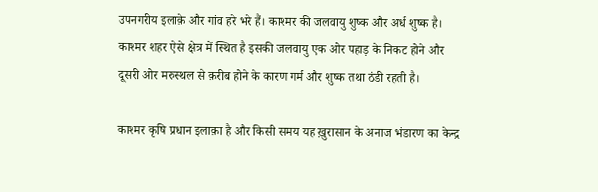उपनगरीय इलाक़े और गांव हरे भरे हैं। काश्मर की जलवायु शुष्क और अर्ध शुष्क है। काश्मर शहर ऐसे क्षेत्र में स्थित है इसकी जलवायु एक ओर पहाड़ के निकट होने और दूसरी ओर मरुस्थल से क़रीब होने के कारण गर्म और शुष्क तथा ठंडी रहती है।

काश्मर कृषि प्रधान इलाक़ा है और किसी समय यह ख़ुरासान के अनाज भंडारण का केन्द्र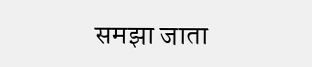समझा जाता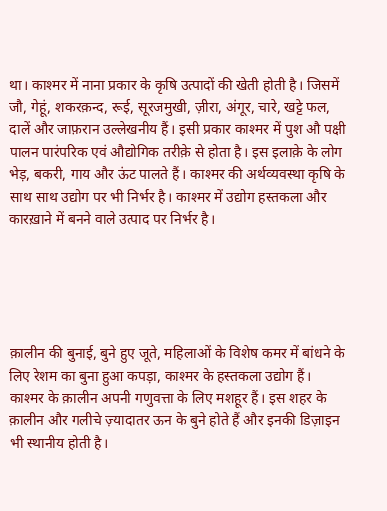था। काश्मर में नाना प्रकार के कृषि उत्पादों की खेती होती है। जिसमें जौ, गेहूं, शकरक़न्द, रूई, सूरजमुखी, ज़ीरा, अंगूर, चारे, खट्टे फल, दालें और जाफ़रान उल्लेखनीय हैं। इसी प्रकार काश्मर में पुश औ पक्षी पालन पारंपरिक एवं औद्योगिक तरीक़े से होता है। इस इलाक़े के लोग भेड़, बकरी, गाय और ऊंट पालते हैं। काश्मर की अर्थव्यवस्था कृषि के साथ साथ उद्योग पर भी निर्भर है। काश्मर में उद्योग हस्तकला और कारख़ाने में बनने वाले उत्पाद पर निर्भर है।





क़ालीन की बुनाई, बुने हुए जूते, महिलाओं के विशेष कमर में बांधने के लिए रेशम का बुना हुआ कपड़ा, काश्मर के हस्तकला उद्योग हैं। काश्मर के क़ालीन अपनी गणुवत्ता के लिए मशहूर हैं। इस शहर के क़ालीन और गलीचे ज़्यादातर ऊन के बुने होते हैं और इनकी डिज़ाइन भी स्थानीय होती है।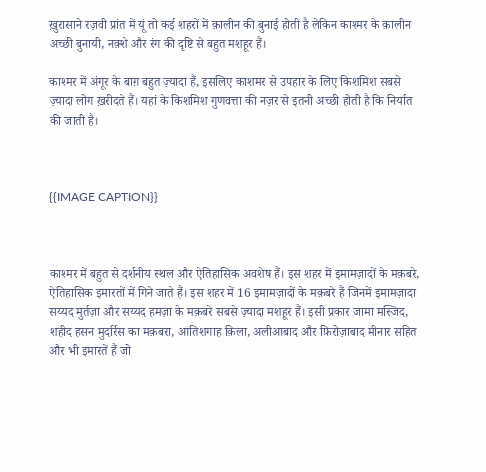ख़ुरासाने रज़वी प्रांत में यूं तो कई शहरों में क़ालीन की बुनाई होती है लेकिन काश्मर के क़ालीन अच्छी बुनायी, नक़्शे और रंग की दृष्टि से बहुत मशहूर हैं।

काश्मर में अंगूर के बाग़ बहुत ज़्यादा हैं, इसलिए काशमर से उपहार के लिए किशमिश सबसे ज़्यादा लोग ख़रीदते हैं। यहां के किशमिश गुणवत्ता की नज़र से इतनी अच्छी होती है कि निर्यात की जाती है।



{{IMAGE CAPTION}}



काश्मर में बहुत से दर्शनीय स्थल और ऐतिहासिक अवशेष हैं। इस शहर में इमामज़ादों के मक़बरे, ऐतिहासिक इमारतों में गिने जाते हैं। इस शहर में 16 इमामज़ादों के मक़बरे हैं जिनमें इमामज़ादा सय्यद मुर्तज़ा और सय्यद हमज़ा के मक़बरे सबसे ज़्यादा मशहूर हैं। इसी प्रकार जामा मस्जिद, शहीद हसन मुदर्रिस का मक़बरा, आतिशगाह क़िला, अलीआबाद और फ़िरोज़ाबाद मीनार सहित और भी इमारतें हैं जो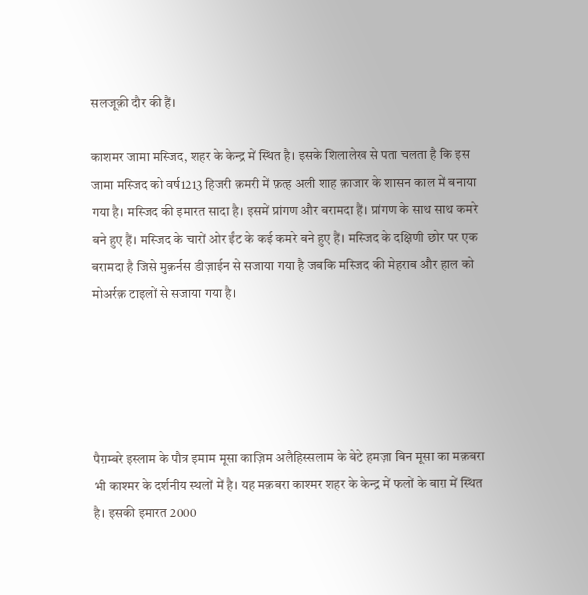सलजूक़ी दौर की हैं।

काशमर जामा मस्जिद, शहर के केन्द्र में स्थित है। इसके शिलालेख से पता चलता है कि इस जामा मस्जिद को वर्ष1213 हिजरी क़मरी में फ़त्ह अली शाह क़ाजार के शासन काल में बनाया गया है। मस्जिद की इमारत सादा है। इसमें प्रांगण और बरामदा हैं। प्रांगण के साथ साथ कमरे बने हुए हैं। मस्जिद के चारों ओर ईंट के कई कमरे बने हुए हैं। मस्जिद के दक्षिणी छोर पर एक बरामदा है जिसे मुक़र्नस डीज़ाईन से सजाया गया है जबकि मस्जिद की मेहराब और हाल को मोअर्रक़ टाइलों से सजाया गया है।





पैग़म्बरे इस्लाम के पौत्र इमाम मूसा काज़िम अलैहिस्सलाम के बेटे हमज़ा बिन मूसा का मक़बरा भी काश्मर के दर्शनीय स्थलों में है। यह मक़बरा काश्मर शहर के केन्द्र में फलों के बाग़ में स्थित है। इसकी इमारत 2000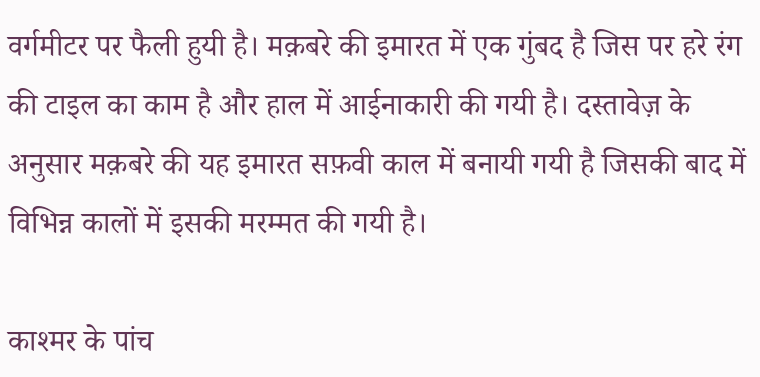वर्गमीटर पर फैली हुयी है। मक़बरे की इमारत में एक गुंबद है जिस पर हरे रंग की टाइल का काम है और हाल में आईनाकारी की गयी है। दस्तावेज़ के अनुसार मक़बरे की यह इमारत सफ़वी काल में बनायी गयी है जिसकी बाद में विभिन्न कालों में इसकी मरम्मत की गयी है।

काश्मर के पांच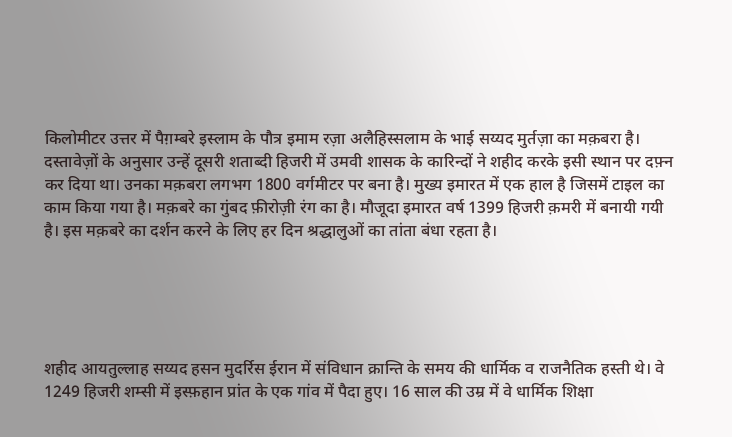किलोमीटर उत्तर में पैग़म्बरे इस्लाम के पौत्र इमाम रज़ा अलैहिस्सलाम के भाई सय्यद मुर्तज़ा का मक़बरा है। दस्तावेज़ों के अनुसार उन्हें दूसरी शताब्दी हिजरी में उमवी शासक के कारिन्दों ने शहीद करके इसी स्थान पर दफ़्न कर दिया था। उनका मक़बरा लगभग 1800 वर्गमीटर पर बना है। मुख्य इमारत में एक हाल है जिसमें टाइल का काम किया गया है। मक़बरे का गुंबद फ़ीरोज़ी रंग का है। मौजूदा इमारत वर्ष 1399 हिजरी क़मरी में बनायी गयी है। इस मक़बरे का दर्शन करने के लिए हर दिन श्रद्धालुओं का तांता बंधा रहता है।





शहीद आयतुल्लाह सय्यद हसन मुदर्रिस ईरान में संविधान क्रान्ति के समय की धार्मिक व राजनैतिक हस्ती थे। वे 1249 हिजरी शम्सी में इस्फ़हान प्रांत के एक गांव में पैदा हुए। 16 साल की उम्र में वे धार्मिक शिक्षा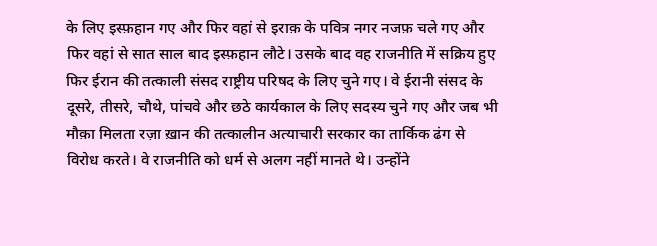के लिए इस्फ़हान गए और फिर वहां से इराक़ के पवित्र नगर नजफ़ चले गए और फिर वहां से सात साल बाद इस्फ़हान लौटे। उसके बाद वह राजनीति में सक्रिय हुए फिर ईरान की तत्काली संसद राष्ट्रीय परिषद के लिए चुने गए। वे ईरानी संसद के दूसरे, तीसरे, चौथे, पांचवे और छठे कार्यकाल के लिए सदस्य चुने गए और जब भी मौक़ा मिलता रज़ा ख़ान की तत्कालीन अत्याचारी सरकार का तार्किक ढंग से विरोध करते। वे राजनीति को धर्म से अलग नहीं मानते थे। उन्होंने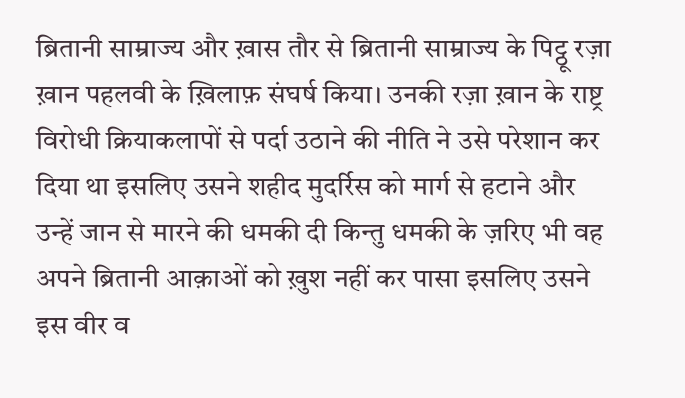ब्रितानी साम्राज्य और ख़ास तौर से ब्रितानी साम्राज्य के पिट्ठू रज़ा ख़ान पहलवी के ख़िलाफ़ संघर्ष किया। उनकी रज़ा ख़ान के राष्ट्र विरोधी क्रियाकलापों से पर्दा उठाने की नीति ने उसे परेशान कर दिया था इसलिए उसने शहीद मुदर्रिस को मार्ग से हटाने और उन्हें जान से मारने की धमकी दी किन्तु धमकी के ज़रिए भी वह अपने ब्रितानी आक़ाओं को ख़ुश नहीं कर पासा इसलिए उसने इस वीर व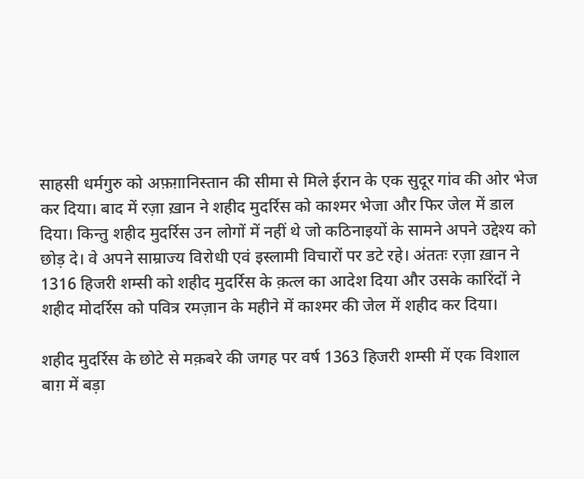साहसी धर्मगुरु को अफ़ग़ानिस्तान की सीमा से मिले ईरान के एक सुदूर गांव की ओर भेज कर दिया। बाद में रज़ा ख़ान ने शहीद मुदर्रिस को काश्मर भेजा और फिर जेल में डाल दिया। किन्तु शहीद मुदर्रिस उन लोगों में नहीं थे जो कठिनाइयों के सामने अपने उद्देश्य को छोड़ दे। वे अपने साम्राज्य विरोधी एवं इस्लामी विचारों पर डटे रहे। अंततः रज़ा ख़ान ने 1316 हिजरी शम्सी को शहीद मुदर्रिस के क़त्ल का आदेश दिया और उसके कारिंदों ने शहीद मोदर्रिस को पवित्र रमज़ान के महीने में काश्मर की जेल में शहीद कर दिया।

शहीद मुदर्रिस के छोटे से मक़बरे की जगह पर वर्ष 1363 हिजरी शम्सी में एक विशाल बाग़ में बड़ा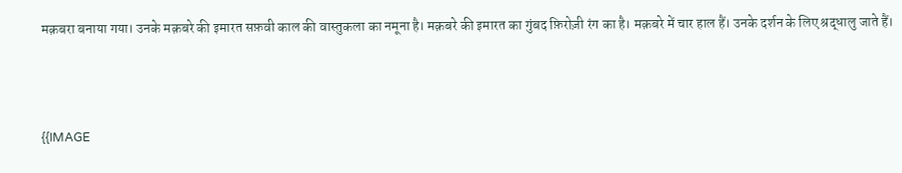मक़बरा बनाया गया। उनके मक़बरे की इमारत सफ़वी काल की वास्तुकला का नमूना है। मक़बरे की इमारत का गुंबद फ़िरोज़ी रंग का है। मक़बरे में चार हाल हैं। उनके दर्शन के लिए श्रद्धालु जाते हैं।



{{IMAGE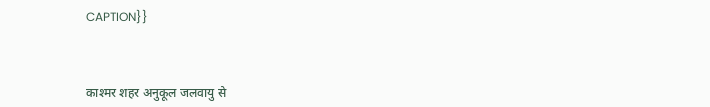CAPTION}}



काश्मर शहर अनुकूल जलवायु से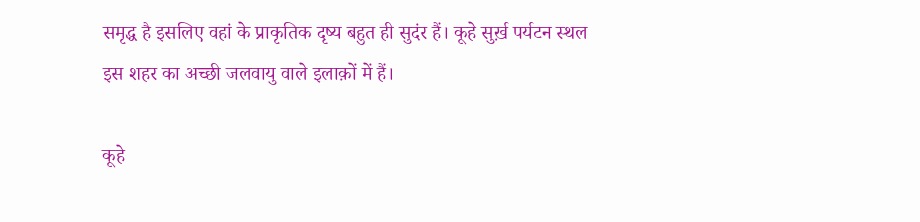समृद्ध है इसलिए वहां के प्राकृतिक दृष्य बहुत ही सुदंर हैं। कूहे सुर्ख़ पर्यटन स्थल इस शहर का अच्छी जलवायु वाले इलाक़ों में हैं।

कूहे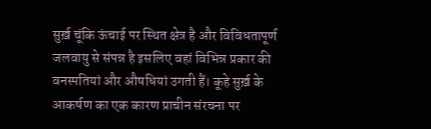सुर्ख़ चूंकि ऊंचाई पर स्थित क्षेत्र है और विविधतापूर्ण जलवायु से संपन्न है इसलिए वहां विभिन्न प्रकार की वनस्पतियां और औषधियां उगती हैं। कूहे सुर्ख़ के आकर्षण का एक कारण प्राचीन संरचना पर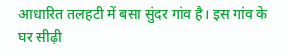आधारित तलहटी में बसा सुंदर गांव है। इस गांव के घर सीढ़ी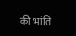की भांति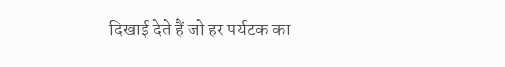दिखाई देते हैं जो हर पर्यटक का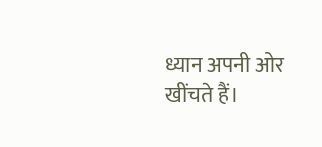ध्यान अपनी ओर खींचते हैं।